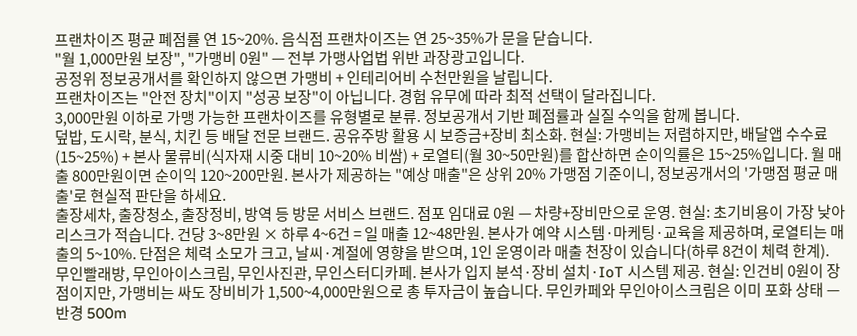프랜차이즈 평균 폐점률 연 15~20%. 음식점 프랜차이즈는 연 25~35%가 문을 닫습니다.
"월 1,000만원 보장", "가맹비 0원" — 전부 가맹사업법 위반 과장광고입니다.
공정위 정보공개서를 확인하지 않으면 가맹비 + 인테리어비 수천만원을 날립니다.
프랜차이즈는 "안전 장치"이지 "성공 보장"이 아닙니다. 경험 유무에 따라 최적 선택이 달라집니다.
3,000만원 이하로 가맹 가능한 프랜차이즈를 유형별로 분류. 정보공개서 기반 폐점률과 실질 수익을 함께 봅니다.
덮밥, 도시락, 분식, 치킨 등 배달 전문 브랜드. 공유주방 활용 시 보증금+장비 최소화. 현실: 가맹비는 저렴하지만, 배달앱 수수료(15~25%) + 본사 물류비(식자재 시중 대비 10~20% 비쌈) + 로열티(월 30~50만원)를 합산하면 순이익률은 15~25%입니다. 월 매출 800만원이면 순이익 120~200만원. 본사가 제공하는 "예상 매출"은 상위 20% 가맹점 기준이니, 정보공개서의 '가맹점 평균 매출'로 현실적 판단을 하세요.
출장세차, 출장청소, 출장정비, 방역 등 방문 서비스 브랜드. 점포 임대료 0원 — 차량+장비만으로 운영. 현실: 초기비용이 가장 낮아 리스크가 적습니다. 건당 3~8만원 × 하루 4~6건 = 일 매출 12~48만원. 본사가 예약 시스템·마케팅·교육을 제공하며, 로열티는 매출의 5~10%. 단점은 체력 소모가 크고, 날씨·계절에 영향을 받으며, 1인 운영이라 매출 천장이 있습니다(하루 8건이 체력 한계).
무인빨래방, 무인아이스크림, 무인사진관, 무인스터디카페. 본사가 입지 분석·장비 설치·IoT 시스템 제공. 현실: 인건비 0원이 장점이지만, 가맹비는 싸도 장비비가 1,500~4,000만원으로 총 투자금이 높습니다. 무인카페와 무인아이스크림은 이미 포화 상태 — 반경 500m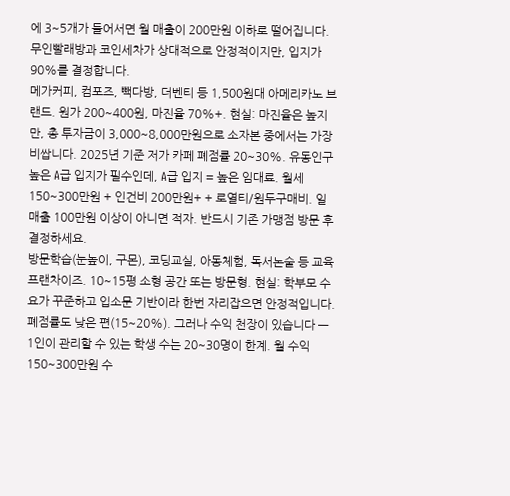에 3~5개가 들어서면 월 매출이 200만원 이하로 떨어집니다. 무인빨래방과 코인세차가 상대적으로 안정적이지만, 입지가 90%를 결정합니다.
메가커피, 컴포즈, 빽다방, 더벤티 등 1,500원대 아메리카노 브랜드. 원가 200~400원, 마진율 70%+. 현실: 마진율은 높지만, 총 투자금이 3,000~8,000만원으로 소자본 중에서는 가장 비쌉니다. 2025년 기준 저가 카페 폐점률 20~30%. 유동인구 높은 A급 입지가 필수인데, A급 입지 = 높은 임대료. 월세 150~300만원 + 인건비 200만원+ + 로열티/원두구매비. 일 매출 100만원 이상이 아니면 적자. 반드시 기존 가맹점 방문 후 결정하세요.
방문학습(눈높이, 구몬), 코딩교실, 아동체험, 독서논술 등 교육 프랜차이즈. 10~15평 소형 공간 또는 방문형. 현실: 학부모 수요가 꾸준하고 입소문 기반이라 한번 자리잡으면 안정적입니다. 폐점률도 낮은 편(15~20%). 그러나 수익 천장이 있습니다 — 1인이 관리할 수 있는 학생 수는 20~30명이 한계. 월 수익 150~300만원 수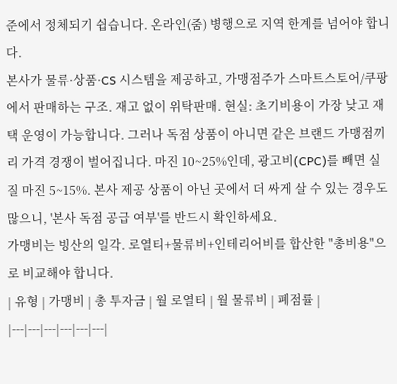준에서 정체되기 쉽습니다. 온라인(줌) 병행으로 지역 한계를 넘어야 합니다.
본사가 물류·상품·CS 시스템을 제공하고, 가맹점주가 스마트스토어/쿠팡에서 판매하는 구조. 재고 없이 위탁판매. 현실: 초기비용이 가장 낮고 재택 운영이 가능합니다. 그러나 독점 상품이 아니면 같은 브랜드 가맹점끼리 가격 경쟁이 벌어집니다. 마진 10~25%인데, 광고비(CPC)를 빼면 실질 마진 5~15%. 본사 제공 상품이 아닌 곳에서 더 싸게 살 수 있는 경우도 많으니, '본사 독점 공급 여부'를 반드시 확인하세요.
가맹비는 빙산의 일각. 로열티+물류비+인테리어비를 합산한 "총비용"으로 비교해야 합니다.
| 유형 | 가맹비 | 총 투자금 | 월 로열티 | 월 물류비 | 폐점률 |
|---|---|---|---|---|---|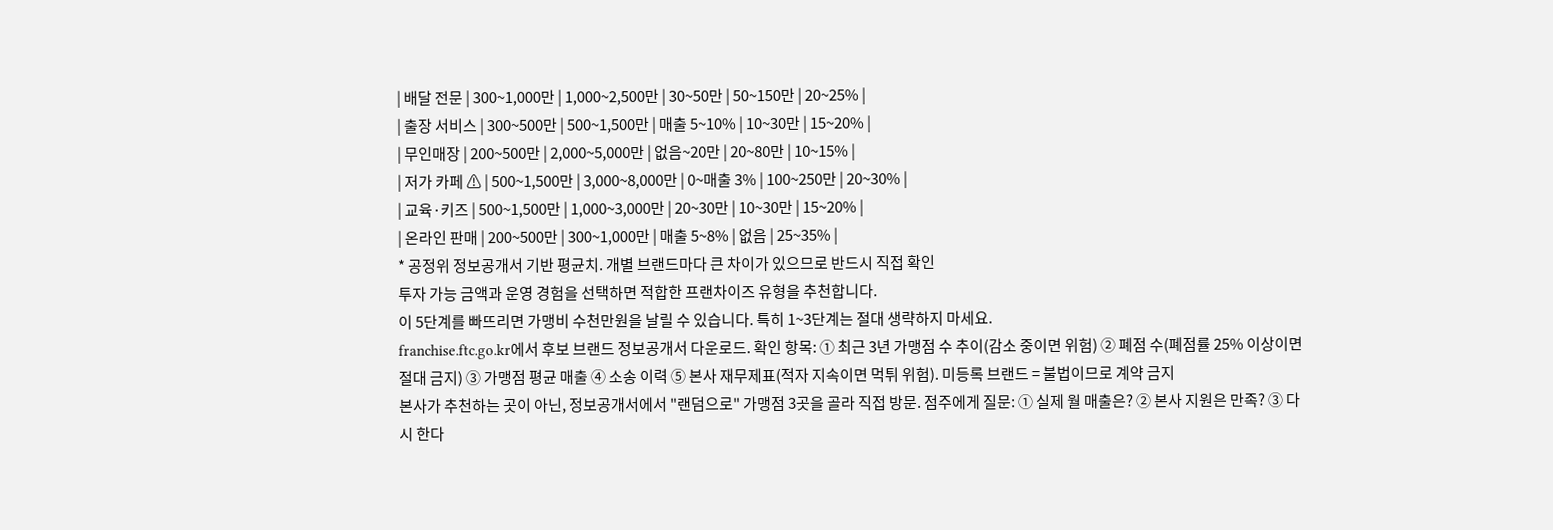| 배달 전문 | 300~1,000만 | 1,000~2,500만 | 30~50만 | 50~150만 | 20~25% |
| 출장 서비스 | 300~500만 | 500~1,500만 | 매출 5~10% | 10~30만 | 15~20% |
| 무인매장 | 200~500만 | 2,000~5,000만 | 없음~20만 | 20~80만 | 10~15% |
| 저가 카페 ⚠ | 500~1,500만 | 3,000~8,000만 | 0~매출 3% | 100~250만 | 20~30% |
| 교육·키즈 | 500~1,500만 | 1,000~3,000만 | 20~30만 | 10~30만 | 15~20% |
| 온라인 판매 | 200~500만 | 300~1,000만 | 매출 5~8% | 없음 | 25~35% |
* 공정위 정보공개서 기반 평균치. 개별 브랜드마다 큰 차이가 있으므로 반드시 직접 확인
투자 가능 금액과 운영 경험을 선택하면 적합한 프랜차이즈 유형을 추천합니다.
이 5단계를 빠뜨리면 가맹비 수천만원을 날릴 수 있습니다. 특히 1~3단계는 절대 생략하지 마세요.
franchise.ftc.go.kr에서 후보 브랜드 정보공개서 다운로드. 확인 항목: ① 최근 3년 가맹점 수 추이(감소 중이면 위험) ② 폐점 수(폐점률 25% 이상이면 절대 금지) ③ 가맹점 평균 매출 ④ 소송 이력 ⑤ 본사 재무제표(적자 지속이면 먹튀 위험). 미등록 브랜드 = 불법이므로 계약 금지
본사가 추천하는 곳이 아닌, 정보공개서에서 "랜덤으로" 가맹점 3곳을 골라 직접 방문. 점주에게 질문: ① 실제 월 매출은? ② 본사 지원은 만족? ③ 다시 한다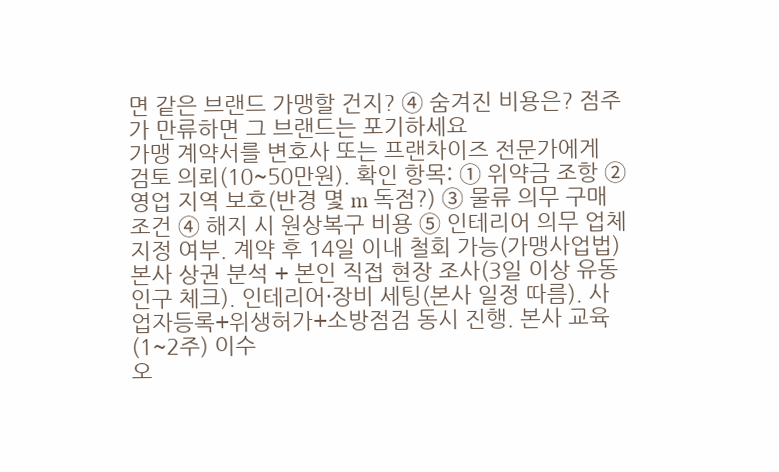면 같은 브랜드 가맹할 건지? ④ 숨겨진 비용은? 점주가 만류하면 그 브랜드는 포기하세요
가맹 계약서를 변호사 또는 프랜차이즈 전문가에게 검토 의뢰(10~50만원). 확인 항목: ① 위약금 조항 ② 영업 지역 보호(반경 몇 m 독점?) ③ 물류 의무 구매 조건 ④ 해지 시 원상복구 비용 ⑤ 인테리어 의무 업체 지정 여부. 계약 후 14일 이내 철회 가능(가맹사업법)
본사 상권 분석 + 본인 직접 현장 조사(3일 이상 유동인구 체크). 인테리어·장비 세팅(본사 일정 따름). 사업자등록+위생허가+소방점검 동시 진행. 본사 교육(1~2주) 이수
오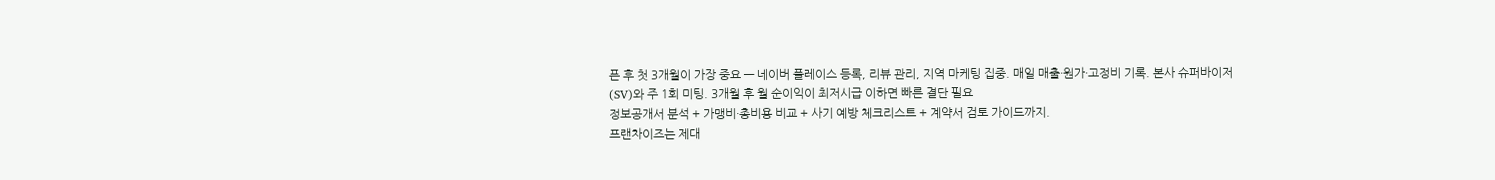픈 후 첫 3개월이 가장 중요 — 네이버 플레이스 등록, 리뷰 관리, 지역 마케팅 집중. 매일 매출·원가·고정비 기록. 본사 슈퍼바이저(SV)와 주 1회 미팅. 3개월 후 월 순이익이 최저시급 이하면 빠른 결단 필요
정보공개서 분석 + 가맹비·총비용 비교 + 사기 예방 체크리스트 + 계약서 검토 가이드까지.
프랜차이즈는 제대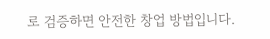로 검증하면 안전한 창업 방법입니다.